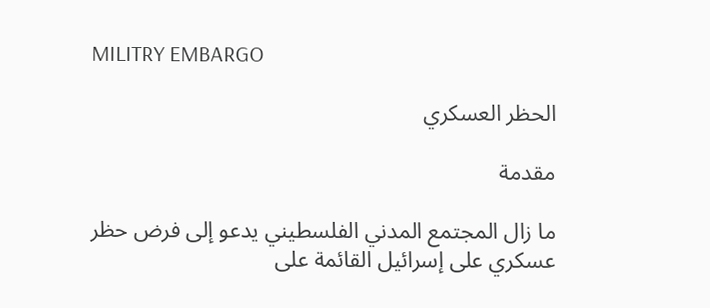MILITRY EMBARGO

الحظر العسكري

مقدمة

ما زال المجتمع المدني الفلسطيني يدعو إلى فرض حظر عسكري على إسرائيل القائمة على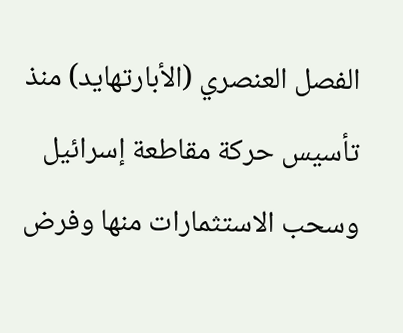الفصل العنصري (الأبارتهايد) منذ تأسيس حركة مقاطعة إسرائيل وسحب الاستثمارات منها وفرض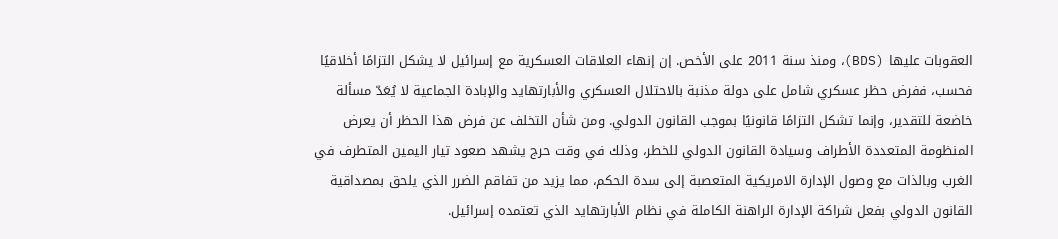العقوبات عليها (BDS)، ومنذ سنة 2011 على الأخص. إن إنهاء العلاقات العسكرية مع إسرائيل لا يشكل التزامًا أخلاقيًا فحسب، ففرض حظر عسكري شامل على دولة مذنبة بالاحتلال العسكري والأبارتهايد والإبادة الجماعية لا يُعَدّ مسألة خاضعة للتقدير، وإنما تشكل التزامًا قانونيًا بموجب القانون الدولي. ومن شأن التخلف عن فرض هذا الحظر أن يعرض المنظومة المتعددة الأطراف وسيادة القانون الدولي للخطر، وذلك في وقت حرج يشهد صعود تيار اليمين المتطرف في الغرب وبالذات مع وصول الإدارة الامريكية المتعصبة إلى سدة الحكم، مما يزيد من تفاقم الضرر الذي يلحق بمصداقية القانون الدولي بفعل شراكة الإدارة الراهنة الكاملة في نظام الأبارتهايد الذي تعتمده إسرائيل.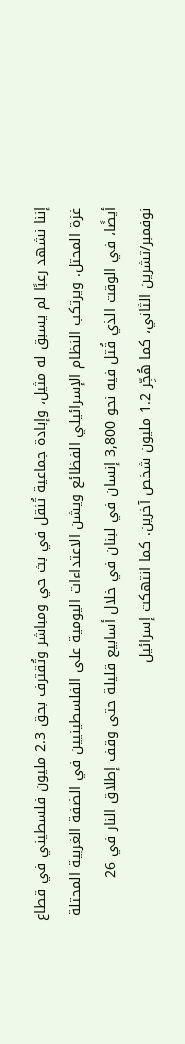إننا نشهد رعبًا لم يسبق له مثيل، وإبادة جماعية تُنقل في بث حي ومباشر وتُقترف بحق 2.3 مليون فلسطيني في قطاع غزة المحتل. ويرتكب النظام الإسرائيلي الفظائع ويشن الاعتداءات اليومية على الفلسطينيين في الضفة الغربية المحتلة أيضًا، في الوقت الذي قُتل فيه نحو 3,800 إنسان في لبنان في خلال أسابيع قليلة حتى وقف إطلاق النار في 26 نوفمبر/تشرين الثاني، كما هُجِّر 1.2 مليون شخص آخرين. كما انتهكت إسرائيل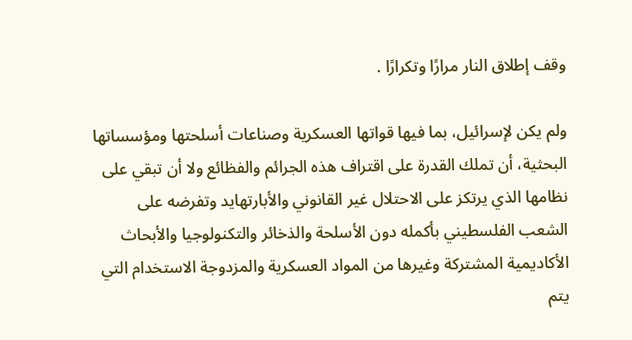وقف إطلاق النار مرارًا وتكرارًا .

ولم يكن لإسرائيل، بما فيها قواتها العسكرية وصناعات أسلحتها ومؤسساتها البحثية، أن تملك القدرة على اقتراف هذه الجرائم والفظائع ولا أن تبقي على نظامها الذي يرتكز على الاحتلال غير القانوني والأبارتهايد وتفرضه على الشعب الفلسطيني بأكمله دون الأسلحة والذخائر والتكنولوجيا والأبحاث الأكاديمية المشتركة وغيرها من المواد العسكرية والمزدوجة الاستخدام التي يتم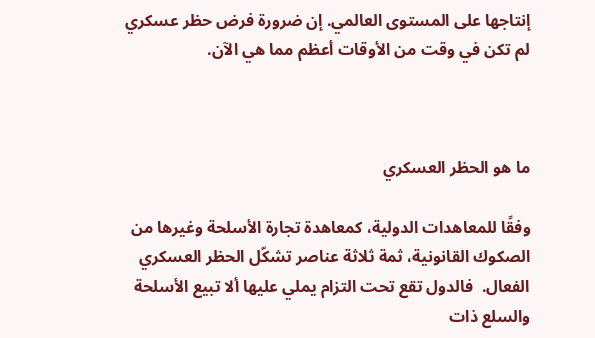إنتاجها على المستوى العالمي. إن ضرورة فرض حظر عسكري لم تكن في وقت من الأوقات أعظم مما هي الآن.



ما هو الحظر العسكري

وفقًا للمعاهدات الدولية، كمعاهدة تجارة الأسلحة وغيرها من الصكوك القانونية، ثمة ثلاثة عناصر تشكّل الحظر العسكري الفعال.  فالدول تقع تحت التزام يملي عليها ألا تبيع الأسلحة والسلع ذات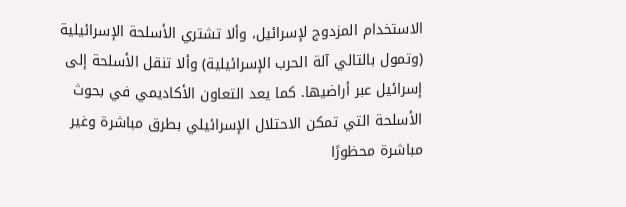الاستخدام المزدوج لإسرائيل، وألا تشتري الأسلحة الإسرائيلية (وتمول بالتالي آلة الحرب الإسرائيلية) وألا تنقل الأسلحة إلى إسرائيل عبر أراضيها. كما يعد التعاون الأكاديمي في بحوث الأسلحة التي تمكن الاحتلال الإسرائيلي بطرق مباشرة وغير مباشرة محظورًا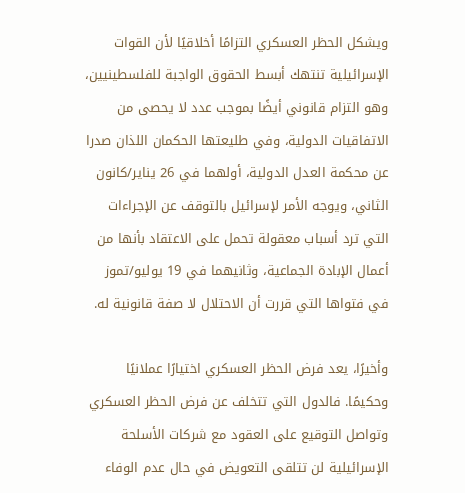ويشكل الحظر العسكري التزامًا أخلاقيًا لأن القوات الإسرائيلية تنتهك أبسط الحقوق الواجبة للفلسطينيين، وهو التزام قانوني أيضًا بموجب عدد لا يحصى من الاتفاقيات الدولية، وفي طليعتها الحكمان اللذان صدرا عن محكمة العدل الدولية، أولهما في 26 يناير/كانون الثاني، ويوجه الأمر لإسرائيل بالتوقف عن الإجراءات التي ترد أسباب معقولة تحمل على الاعتقاد بأنها من أعمال الإبادة الجماعية، وثانيهما في 19 يوليو/تموز  في فتواها التي قررت أن الاحتلال لا صفة قانونية له.

وأخيرًا، يعد فرض الحظر العسكري اختيارًا عملانيًا وحكيمًا. فالدول التي تتخلف عن فرض الحظر العسكري وتواصل التوقيع على العقود مع شركات الأسلحة الإسرائيلية لن تتلقى التعويض في حال عدم الوفاء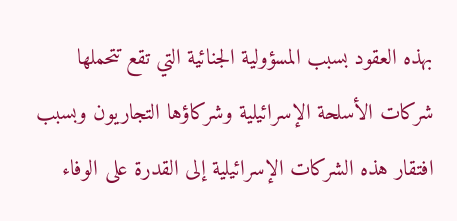بهذه العقود بسبب المسؤولية الجنائية التي تقع تتحملها شركات الأسلحة الإسرائيلية وشركاؤها التجاريون وبسبب افتقار هذه الشركات الإسرائيلية إلى القدرة على الوفاء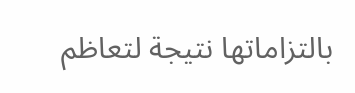بالتزاماتها نتيجة لتعاظم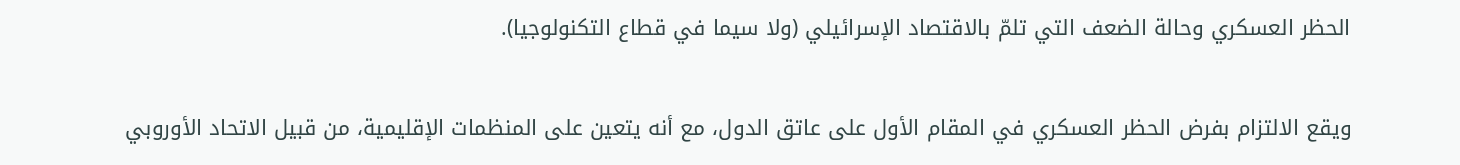الحظر العسكري وحالة الضعف التي تلمّ بالاقتصاد الإسرائيلي (ولا سيما في قطاع التكنولوجيا).

ويقع الالتزام بفرض الحظر العسكري في المقام الأول على عاتق الدول، مع أنه يتعين على المنظمات الإقليمية، من قبيل الاتحاد الأوروبي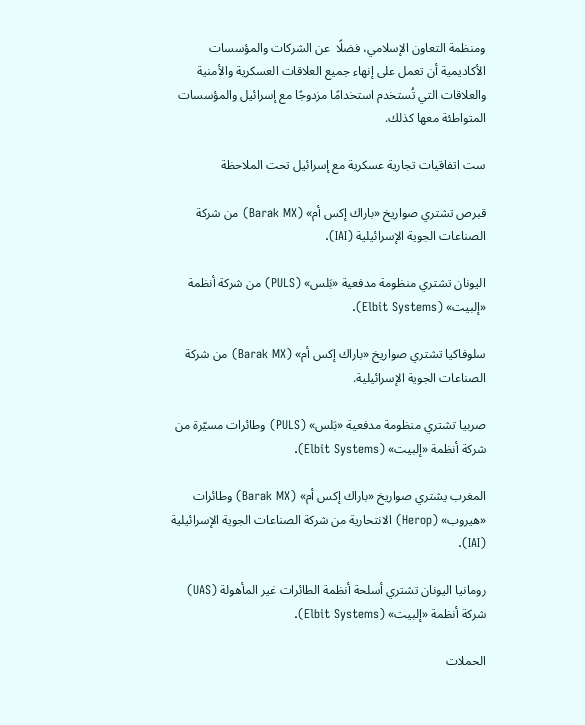ومنظمة التعاون الإسلامي، فضلًا  عن الشركات والمؤسسات الأكاديمية أن تعمل على إنهاء جميع العلاقات العسكرية والأمنية والعلاقات التي تُستخدم استخدامًا مزدوجًا مع إسرائيل والمؤسسات المتواطئة معها كذلك.

ست اتفاقيات تجارية عسكرية مع إسرائيل تحت الملاحظة

قبرص تشتري صواريخ «باراك إكس أم» (Barak MX) من شركة الصناعات الجوية الإسرائيلية (IAI).

اليونان تشتري منظومة مدفعية «بَلس» (PULS) من شركة أنظمة «إلبيت» (Elbit Systems).

سلوفاكيا تشتري صواريخ «باراك إكس أم» (Barak MX) من شركة الصناعات الجوية الإسرائيلية.

صربيا تشتري منظومة مدفعية «بَلس» (PULS) وطائرات مسيّرة من شركة أنظمة «إلبيت» (Elbit Systems).

المغرب يشتري صواريخ «باراك إكس أم» (Barak MX) وطائرات «هيروب» (Herop) الانتحارية من شركة الصناعات الجوية الإسرائيلية (IAI).

رومانيا اليونان تشتري أسلحة أنظمة الطائرات غير المأهولة (UAS) شركة أنظمة «إلبيت» (Elbit Systems).

الحملات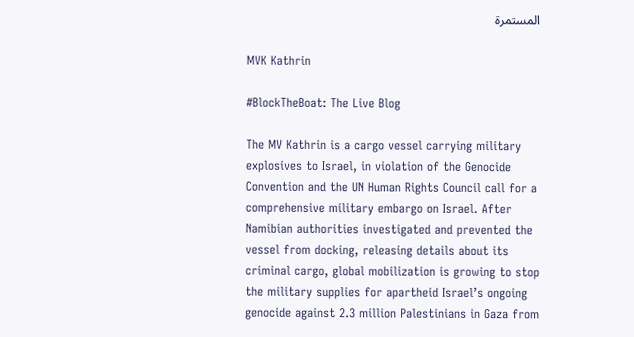المستمرة

MVK Kathrin

#BlockTheBoat: The Live Blog

The MV Kathrin is a cargo vessel carrying military explosives to Israel, in violation of the Genocide Convention and the UN Human Rights Council call for a comprehensive military embargo on Israel. After Namibian authorities investigated and prevented the vessel from docking, releasing details about its criminal cargo, global mobilization is growing to stop the military supplies for apartheid Israel’s ongoing genocide against 2.3 million Palestinians in Gaza from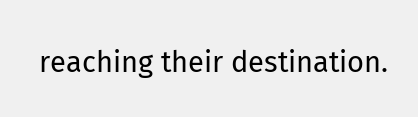reaching their destination.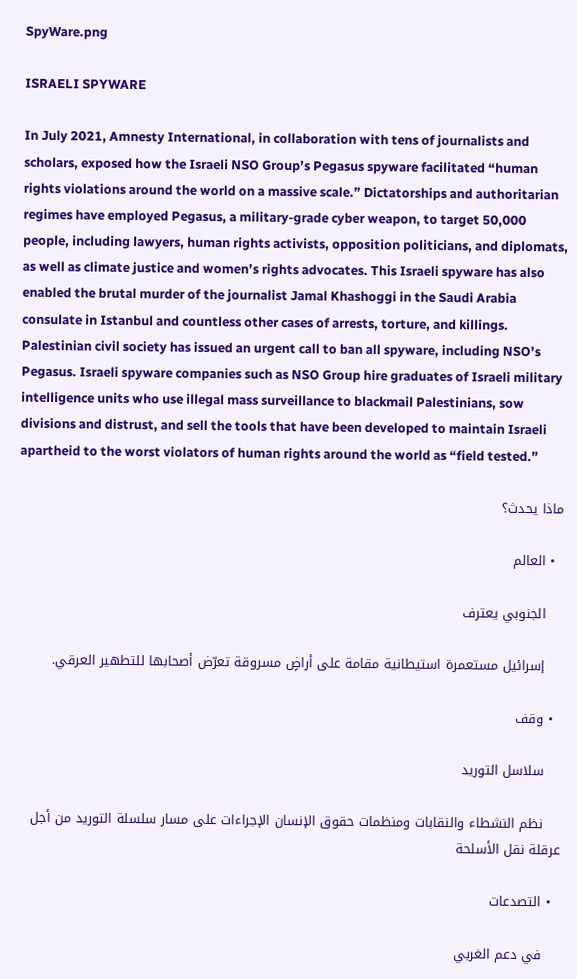SpyWare.png

ISRAELI SPYWARE

In July 2021, Amnesty International, in collaboration with tens of journalists and scholars, exposed how the Israeli NSO Group’s Pegasus spyware facilitated “human rights violations around the world on a massive scale.” Dictatorships and authoritarian regimes have employed Pegasus, a military-grade cyber weapon, to target 50,000 people, including lawyers, human rights activists, opposition politicians, and diplomats, as well as climate justice and women’s rights advocates. This Israeli spyware has also enabled the brutal murder of the journalist Jamal Khashoggi in the Saudi Arabia consulate in Istanbul and countless other cases of arrests, torture, and killings. Palestinian civil society has issued an urgent call to ban all spyware, including NSO’s Pegasus. Israeli spyware companies such as NSO Group hire graduates of Israeli military intelligence units who use illegal mass surveillance to blackmail Palestinians, sow divisions and distrust, and sell the tools that have been developed to maintain Israeli apartheid to the worst violators of human rights around the world as “field tested.”

ماذا يحدث؟

  • العالم

    الجنوبي يعترف

    إسرائيل مستعمرة استيطانية مقامة على أراضٍ مسروقة تعرّض أصحابها للتطهير العرقي.

  • وقف

    سلاسل التوريد

    نظم النشطاء والنقابات ومنظمات حقوق الإنسان الإجراءات على مسار سلسلة التوريد من أجل عرقلة نقل الأسلحة

  • التصدعات

    في دعم الغربي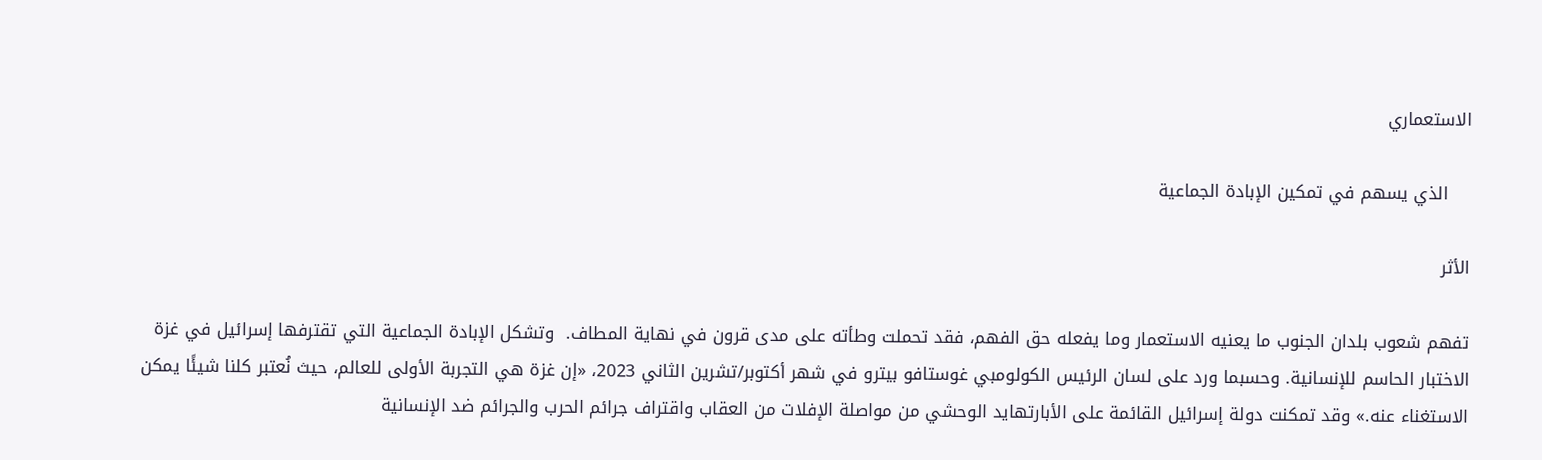الاستعماري

    الذي يسهم في تمكين الإبادة الجماعية

الأثر

تفهم شعوب بلدان الجنوب ما يعنيه الاستعمار وما يفعله حق الفهم، فقد تحملت وطأته على مدى قرون في نهاية المطاف.  وتشكل الإبادة الجماعية التي تقترفها إسرائيل في غزة الاختبار الحاسم للإنسانية. وحسبما ورد على لسان الرئيس الكولومبي غوستافو بيترو في شهر أكتوبر/تشرين الثاني 2023، «إن غزة هي التجربة الأولى للعالم، حيث نُعتبر كلنا شيئًا يمكن الاستغناء عنه.» وقد تمكنت دولة إسرائيل القائمة على الأبارتهايد الوحشي من مواصلة الإفلات من العقاب واقتراف جرائم الحرب والجرائم ضد الإنسانية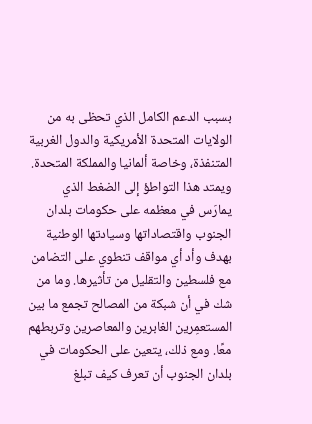بسبب الدعم الكامل الذي تحظى به من الولايات المتحدة الأمريكية والدول الغربية المتنفذة، وخاصة ألمانيا والمملكة المتحدة. ويمتد هذا التواطؤ إلى الضغط الذي يمارَس في معظمه على حكومات بلدان الجنوب واقتصاداتها وسيادتها الوطنية بهدف وأد أي مواقف تنطوي على التضامن مع فلسطين والتقليل من تأثيرها. وما من شك في أن شبكة من المصالح تجمع ما بين المستعمِرين الغابرين والمعاصرين وتربطهم معًا. ومع ذلك، يتعين على الحكومات في بلدان الجنوب أن تعرف كيف تبلغ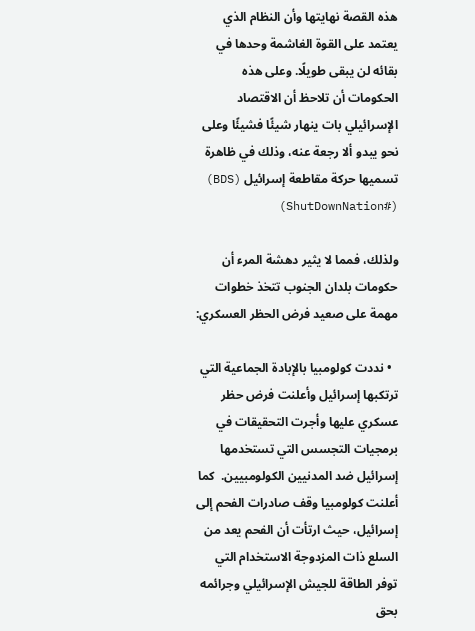هذه القصة نهايتها وأن النظام الذي يعتمد على القوة الغاشمة وحدها في بقائه لن يبقى طويلًا. وعلى هذه الحكومات أن تلاحظ أن الاقتصاد الإسرائيلي بات ينهار شيئًا فشيئًا وعلى نحو يبدو ألا رجعة عنه، وذلك في ظاهرة تسميها حركة مقاطعة إسرائيل (BDS) (#ShutDownNation)

ولذلك، فمما لا يثير دهشة المرء أن حكومات بلدان الجنوب تتخذ خطوات مهمة على صعيد فرض الحظر العسكري:

  • نددت كولومبيا بالإبادة الجماعية التي ترتكبها إسرائيل وأعلنت فرض حظر عسكري عليها وأجرت التحقيقات في برمجيات التجسس التي تستخدمها إسرائيل ضد المدنيين الكولومبيين.  كما أعلنت كولومبيا وقف صادرات الفحم إلى إسرائيل، حيث ارتأت أن الفحم يعد من السلع ذات المزدوجة الاستخدام التي توفر الطاقة للجيش الإسرائيلي وجرائمه بحق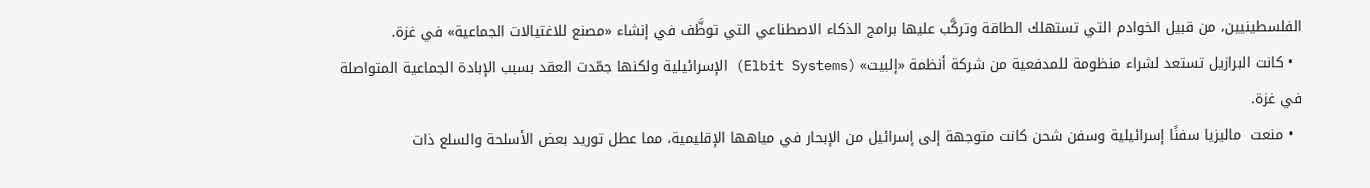الفلسطينيين، من قبيل الخوادم التي تستهلك الطاقة وتركَّب عليها برامج الذكاء الاصطناعي التي توظَّف في إنشاء «مصنع للاغتيالات الجماعية» في غزة.
  • كانت البرازيل تستعد لشراء منظومة للمدفعية من شركة أنظمة «إلبيت» (Elbit Systems) الإسرائيلية ولكنها جمّدت العقد بسبب الإبادة الجماعية المتواصلة في غزة.
  • منعت  ماليزيا سفنًا إسرائيلية وسفن شحن كانت متوجهة إلى إسرائيل من الإبحار في مياهها الإقليمية، مما عطل توريد بعض الأسلحة والسلع ذات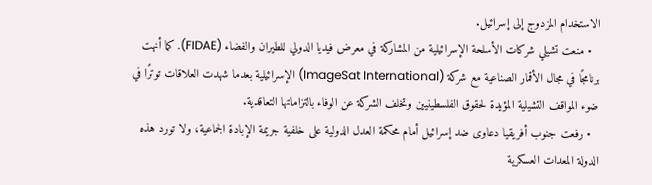الاستخدام المزدوج إلى إسرائيل.
  • منعت تشيلي شركات الأسلحة الإسرائيلية من المشاركة في معرض فيديا الدولي للطيران والفضاء (FIDAE). كما أنهت برنامجًا في مجال الأقمار الصناعية مع شركة (ImageSat International) الإسرائيلية بعدما شهدت العلاقات توترًا في ضوء المواقف التشيلية المؤيدة لحقوق الفلسطينيين وتخلف الشركة عن الوفاء بالتزاماتها التعاقدية.
  • رفعت جنوب أفريقيا دعاوى ضد إسرائيل أمام محكمة العدل الدولية على خلفية جريمة الإبادة الجماعية، ولا تورد هذه الدولة المعدات العسكرية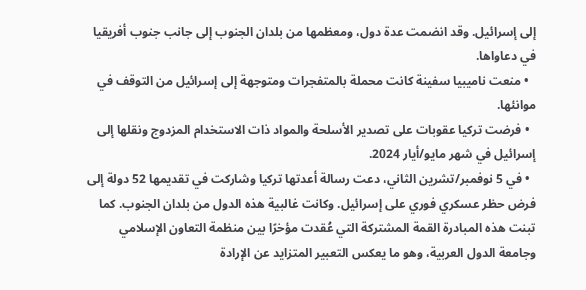إلى إسرائيل. وقد انضمت عدة دول، ومعظمها من بلدان الجنوب إلى جانب جنوب أفريقيا في دعاواها.
  • منعت ناميبيا سفينة كانت محملة بالمتفجرات ومتوجهة إلى إسرائيل من التوقف في موانئها.
  • فرضت تركيا عقوبات على تصدير الأسلحة والمواد ذات الاستخدام المزدوج ونقلها إلى إسرائيل في شهر مايو/أيار 2024.
  • في 5 نوفمبر/تشرين الثاني، دعت رسالة أعدتها تركيا وشاركت في تقديمها 52 دولة إلى فرض حظر عسكري فوري على إسرائيل. وكانت غالبية هذه الدول من بلدان الجنوب. كما تبنت هذه المبادرة القمة المشتركة التي عُقدت مؤخرًا بين منظمة التعاون الإسلامي وجامعة الدول العربية، وهو ما يعكس التعبير المتزايد عن الإرادة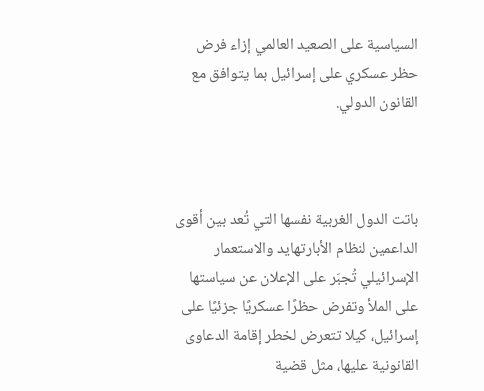السياسية على الصعيد العالمي إزاء فرض حظر عسكري على إسرائيل بما يتوافق مع القانون الدولي.



باتت الدول الغربية نفسها التي تُعد بين أقوى الداعمين لنظام الأبارتهايد والاستعمار الإسرائيلي تُجبَر على الإعلان عن سياستها على الملأ وتفرض حظرًا عسكريًا جزئيًا على إسرائيل، كيلا تتعرض لخطر إقامة الدعاوى القانونية عليها، مثل قضية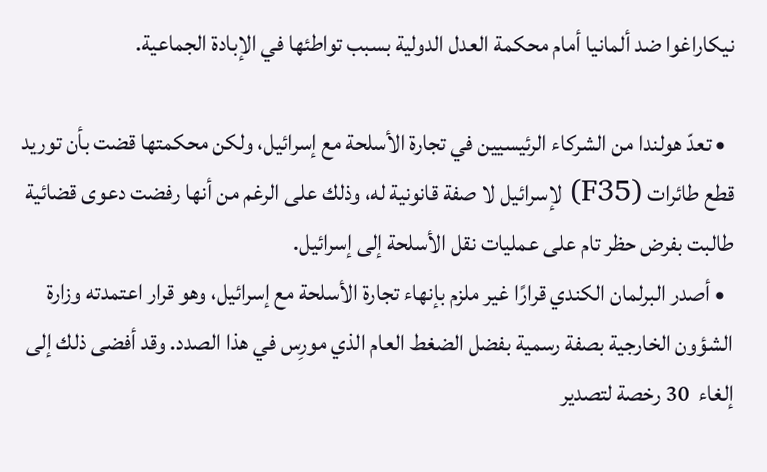نيكاراغوا ضد ألمانيا أمام محكمة العدل الدولية بسبب تواطئها في الإبادة الجماعية.

  • تعدّ هولندا من الشركاء الرئيسيين في تجارة الأسلحة مع إسرائيل، ولكن محكمتها قضت بأن توريد قطع طائرات (F35) لإسرائيل لا صفة قانونية له، وذلك على الرغم من أنها رفضت دعوى قضائية طالبت بفرض حظر تام على عمليات نقل الأسلحة إلى إسرائيل.
  • أصدر البرلمان الكندي قرارًا غير ملزم بإنهاء تجارة الأسلحة مع إسرائيل، وهو قرار اعتمدته وزارة الشؤون الخارجية بصفة رسمية بفضل الضغط العام الذي مورِس في هذا الصدد. وقد أفضى ذلك إلى إلغاء  30 رخصة لتصدير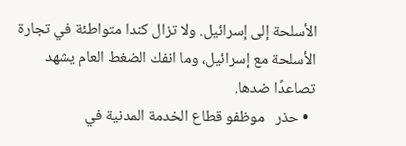الأسلحة إلى إسرائيل. ولا تزال كندا متواطئة في تجارة الأسلحة مع إسرائيل، وما انفك الضغط العام يشهد تصاعدًا ضدها.
  • حذر   موظفو قطاع الخدمة المدنية في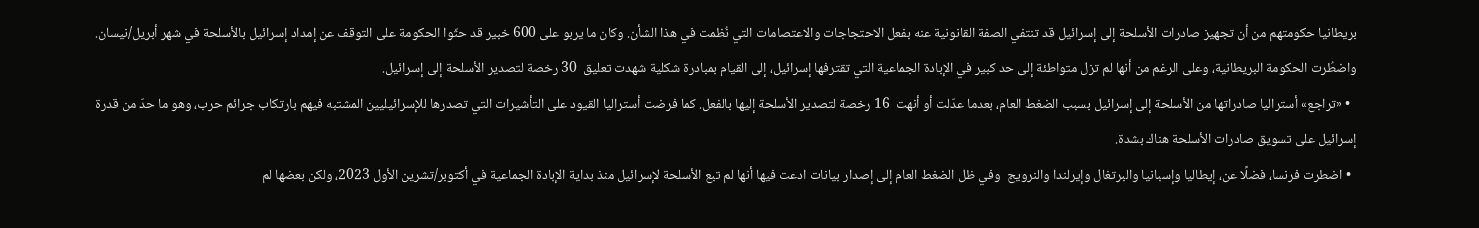بريطانيا حكومتهم من أن تجهيز صادرات الأسلحة إلى إسرائيل قد تنتفي الصفة القانونية عنه بفعل الاحتجاجات والاعتصامات التي نُظمت في هذا الشأن. وكان ما يربو على 600 خبير قد حثّوا الحكومة على التوقف عن إمداد إسرائيل بالأسلحة في شهر أبريل/نيسان. واضطُرت الحكومة البريطانية، وعلى الرغم من أنها لم تزل متواطئة إلى حد كبير في الإبادة الجماعية التي تقترفها إسرائيل، إلى القيام بمبادرة شكلية شهدت تعليق  30 رخصة لتصدير الأسلحة إلى إسرائيل.
  • «تراجع» أستراليا صادراتها من الأسلحة إلى إسرائيل بسبب الضغط العام، بعدما عدّلت أو أنهت  16 رخصة لتصدير الأسلحة إليها بالفعل. كما فرضت أستراليا القيود على التأشيرات التي تصدرها للإسرائيليين المشتبه فيهم بارتكاب جرائم حرب، وهو ما حدّ من قدرة إسرائيل على تسويق صادرات الأسلحة هناك بشدة.
  • اضطرت فرنسا، فضلًا عن، إيطاليا وإسبانيا والبرتغال وإيرلندا والنرويج  وفي ظل الضغط العام إلى إصدار بيانات ادعت فيها أنها لم تبع الأسلحة لإسرائيل منذ بداية الإبادة الجماعية في أكتوبر/تشرين الأول 2023، ولكن بعضها لم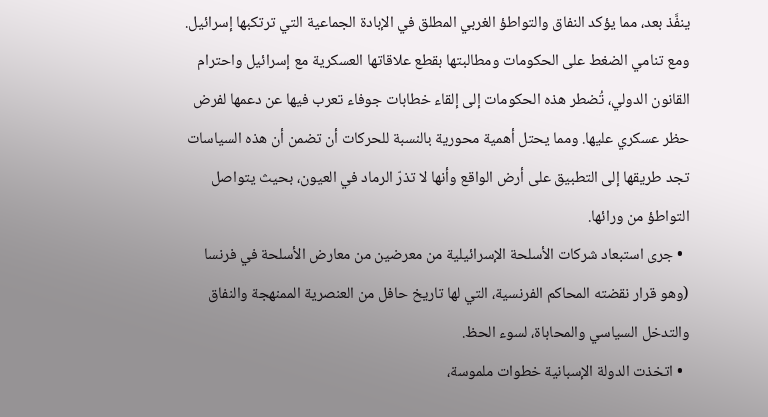ينفَّذ بعد، مما يؤكد النفاق والتواطؤ الغربي المطلق في الإبادة الجماعية التي ترتكبها إسرائيل. ومع تنامي الضغط على الحكومات ومطالبتها بقطع علاقاتها العسكرية مع إسرائيل واحترام القانون الدولي، تُضطر هذه الحكومات إلى إلقاء خطابات جوفاء تعرب فيها عن دعمها لفرض حظر عسكري عليها. ومما يحتل أهمية محورية بالنسبة للحركات أن تضمن أن هذه السياسات تجد طريقها إلى التطبيق على أرض الواقع وأنها لا تذرّ الرماد في العيون، بحيث يتواصل التواطؤ من ورائها.
  • جرى استبعاد شركات الأسلحة الإسرائيلية من معرضين من معارض الأسلحة في فرنسا (وهو قرار نقضته المحاكم الفرنسية، التي لها تاريخ حافل من العنصرية الممنهجة والنفاق والتدخل السياسي والمحاباة، لسوء الحظ.
  • اتخذت الدولة الإسبانية خطوات ملموسة،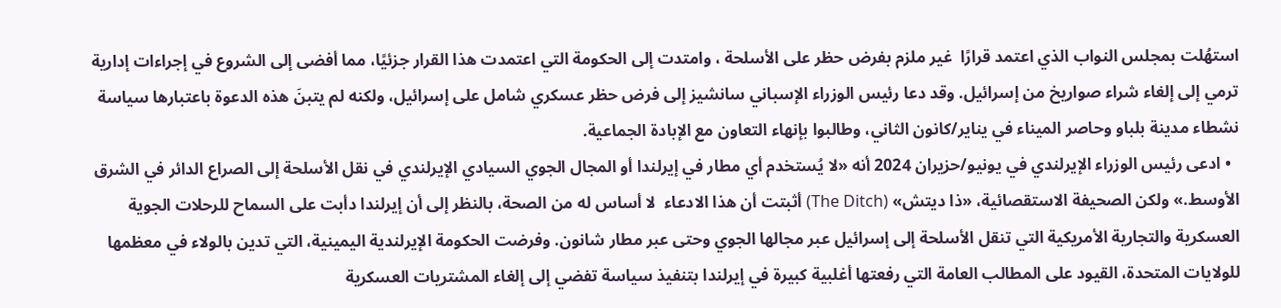استهُلت بمجلس النواب الذي اعتمد قرارًا  غير ملزم بفرض حظر على الأسلحة ، وامتدت إلى الحكومة التي اعتمدت هذا القرار جزئيًا، مما أفضى إلى الشروع في إجراءات إدارية ترمي إلى إلغاء شراء صواريخ من إسرائيل. وقد دعا رئيس الوزراء الإسباني سانشيز إلى فرض حظر عسكري شامل على إسرائيل، ولكنه لم يتبنَ هذه الدعوة باعتبارها سياسة نشطاء مدينة بلباو وحاصر الميناء في يناير/كانون الثاني، وطالبوا بإنهاء التعاون مع الإبادة الجماعية.
  • ادعى رئيس الوزراء الإيرلندي في يونيو/حزيران 2024 أنه «لا يُستخدم أي مطار في إيرلندا أو المجال الجوي السيادي الإيرلندي في نقل الأسلحة إلى الصراع الدائر في الشرق الأوسط.» ولكن الصحيفة الاستقصائية، «ذا ديتش» (The Ditch) أثبتت أن هذا الادعاء  لا أساس له من الصحة، بالنظر إلى أن إيرلندا دأبت على السماح للرحلات الجوية العسكرية والتجارية الأمريكية التي تنقل الأسلحة إلى إسرائيل عبر مجالها الجوي وحتى عبر مطار شانون. وفرضت الحكومة الإيرلندية اليمينية، التي تدين بالولاء في معظمها للولايات المتحدة، القيود على المطالب العامة التي رفعتها أغلبية كبيرة في إيرلندا بتنفيذ سياسة تفضي إلى إلغاء المشتريات العسكرية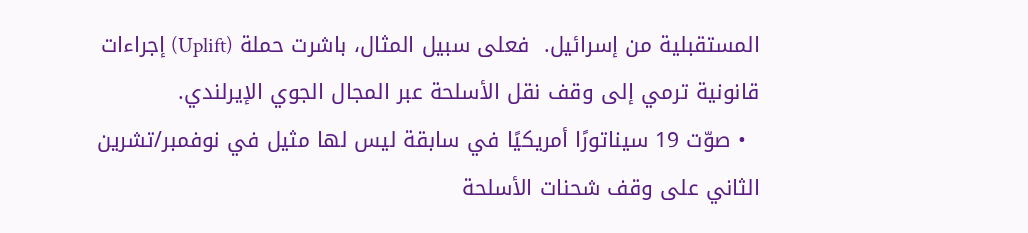المستقبلية من إسرائيل.  فعلى سبيل المثال، باشرت حملة (Uplift) إجراءات قانونية ترمي إلى وقف نقل الأسلحة عبر المجال الجوي الإيرلندي.
  • صوّت 19 سيناتورًا أمريكيًا في سابقة ليس لها مثيل في نوفمبر/تشرين الثاني على وقف شحنات الأسلحة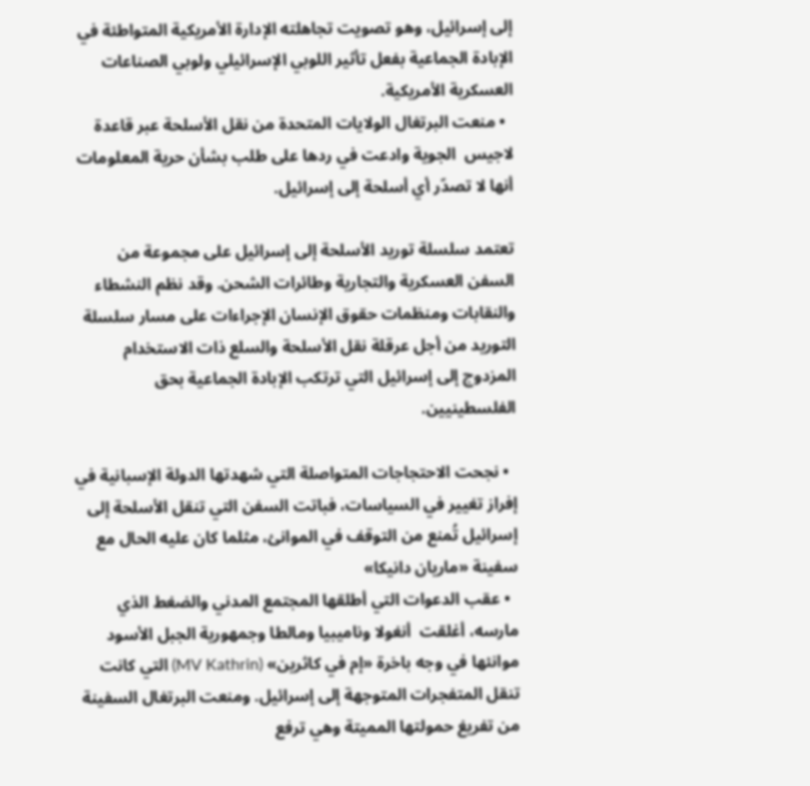إلى إسرائيل، وهو تصويت تجاهلته الإدارة الأمريكية المتواطئة في الإبادة الجماعية بفعل تأثير اللوبي الإسرائيلي ولوبي الصناعات العسكرية الأمريكية.
  • منعت البرتغال الولايات المتحدة من نقل الأسلحة عبر قاعدة  لاجيس  الجوية وادعت في ردها على طلب بشأن حرية المعلومات أنها لا تصدّر أي أسلحة إلى إسرائيل.

تعتمد سلسلة توريد الأسلحة إلى إسرائيل على مجموعة من السفن العسكرية والتجارية وطائرات الشحن. وقد نظم النشطاء والنقابات ومنظمات حقوق الإنسان الإجراءات على مسار سلسلة التوريد من أجل عرقلة نقل الأسلحة والسلع ذات الاستخدام المزدوج إلى إسرائيل التي ترتكب الإبادة الجماعية بحق الفلسطينيين.

  • نجحت الاحتجاجات المتواصلة التي شهدتها الدولة الإسبانية في إفراز تغيير في السياسات، فباتت السفن التي تنقل الأسلحة إلى إسرائيل تُمنع من التوقف في الموانئ، مثلما كان عليه الحال مع  سفينة «ماريان دانيكا»
  • عقب الدعوات التي أطلقها المجتمع المدني والضغط الذي مارسه، أغلقت  أنغولا وناميبيا ومالطا وجمهورية الجبل الأسود موانئها في وجه باخرة «إم في كاثرين» (MV Kathrin) التي كانت تنقل المتفجرات المتوجهة إلى إسرائيل. ومنعت البرتغال السفينة من تفريغ حمولتها المميتة وهي ترفع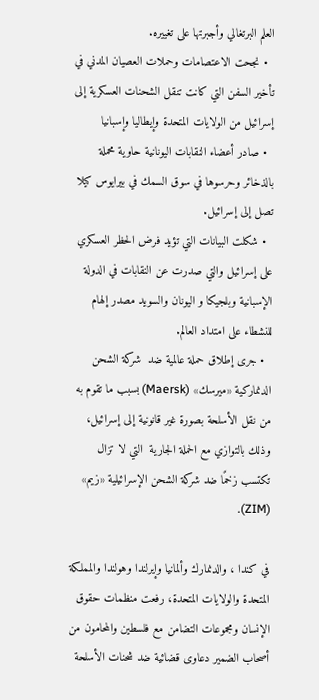العلم البرتغالي وأجبرتها على تغييره.
  • نجحت الاعتصامات وحملات العصيان المدني في تأخير السفن التي كانت تنقل الشحنات العسكرية إلى إسرائيل من الولايات المتحدة وإيطاليا وإسبانيا
  • صادر أعضاء النقابات اليونانية حاوية محملة بالذخائر وحرسوها في سوق السمك في بيرايوس كيلا تصل إلى إسرائيل.
  • شكلت البيانات التي تؤيد فرض الحظر العسكري على إسرائيل والتي صدرت عن النقابات في الدولة الإسبانية وبلجيكا و اليونان والسويد مصدر إلهام للنشطاء على امتداد العالم.
  • جرى إطلاق حملة عالمية ضد  شركة الشحن الدنماركية «ميرسك» (Maersk) بسبب ما تقوم به من نقل الأسلحة بصورة غير قانونية إلى إسرائيل، وذلك بالتوازي مع الحملة الجارية  التي لا تزال تكتسب زخمًا ضد شركة الشحن الإسرائيلية «زيم» (ZIM).

في كندا ، والدنمارك وألمانيا وإيرلندا وهولندا والمملكة المتحدة والولايات المتحدة، رفعت منظمات حقوق الإنسان ومجموعات التضامن مع فلسطين والمحامون من أصحاب الضمير دعاوى قضائية ضد شحنات الأسلحة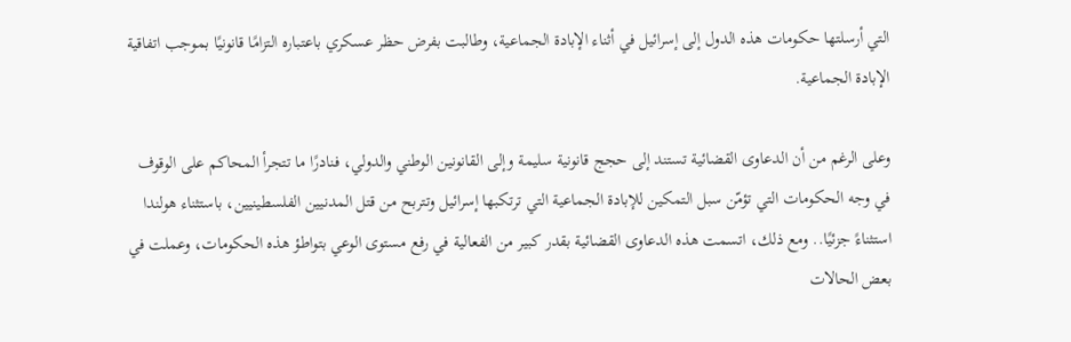التي أرسلتها حكومات هذه الدول إلى إسرائيل في أثناء الإبادة الجماعية، وطالبت بفرض حظر عسكري باعتباره التزامًا قانونيًا بموجب اتفاقية الإبادة الجماعية.

وعلى الرغم من أن الدعاوى القضائية تستند إلى حجج قانونية سليمة وإلى القانونين الوطني والدولي، فنادرًا ما تتجرأ المحاكم على الوقوف في وجه الحكومات التي تؤمّن سبل التمكين للإبادة الجماعية التي ترتكبها إسرائيل وتتربح من قتل المدنيين الفلسطينيين، باستثناء هولندا استثناءً جزئيًا.. ومع ذلك، اتسمت هذه الدعاوى القضائية بقدر كبير من الفعالية في رفع مستوى الوعي بتواطؤ هذه الحكومات، وعملت في بعض الحالات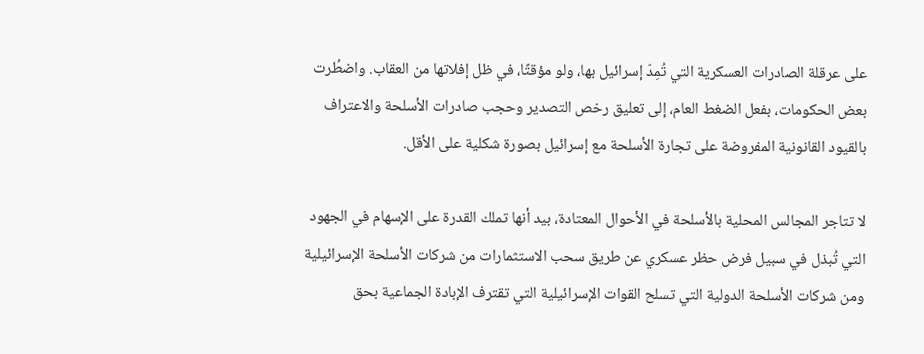على عرقلة الصادرات العسكرية التي تُمِدّ إسرائيل بها، ولو مؤقتًا، في ظل إفلاتها من العقاب. واضطُرت بعض الحكومات، بفعل الضغط العام، إلى تعليق رخص التصدير وحجب صادرات الأسلحة والاعتراف بالقيود القانونية المفروضة على تجارة الأسلحة مع إسرائيل بصورة شكلية على الأقل.

لا تتاجر المجالس المحلية بالأسلحة في الأحوال المعتادة، بيد أنها تملك القدرة على الإسهام في الجهود التي تُبذل في سبيل فرض حظر عسكري عن طريق سحب الاستثمارات من شركات الأسلحة الإسرائيلية ومن شركات الأسلحة الدولية التي تسلح القوات الإسرائيلية التي تقترف الإبادة الجماعية بحق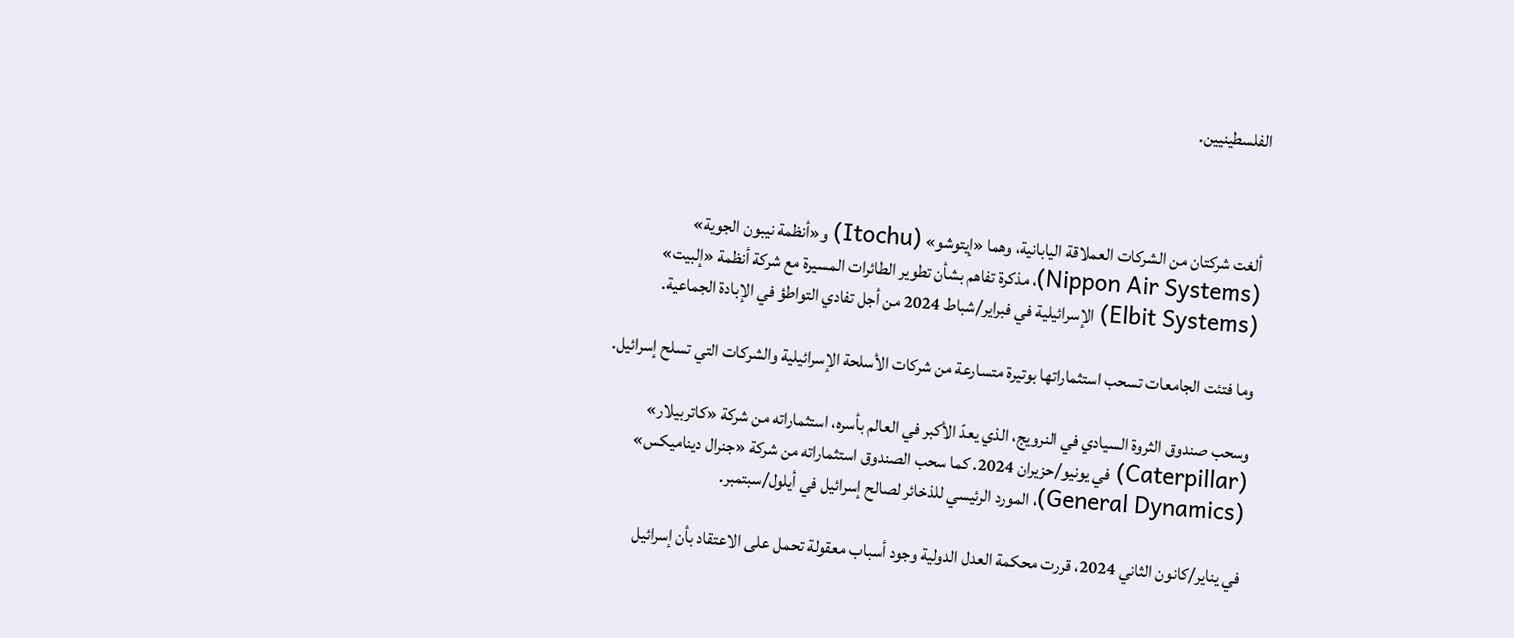الفلسطينيين.



ألغت شركتان من الشركات العملاقة اليابانية، وهما «إيتوشو» (Itochu) و«أنظمة نيبون الجوية» (Nippon Air Systems)، مذكرة تفاهم بشأن تطوير الطائرات المسيرة مع شركة أنظمة «إلبيت» (Elbit Systems) الإسرائيلية في فبراير/شباط 2024 من أجل تفادي التواطؤ في الإبادة الجماعية.

وما فتئت الجامعات تسحب استثماراتها بوتيرة متسارعة من شركات الأسلحة الإسرائيلية والشركات التي تسلح إسرائيل.

وسحب صندوق الثروة السيادي في النرويج، الذي يعدّ الأكبر في العالم بأسره، استثماراته من شركة «كاتربيلار» (Caterpillar) في يونيو/حزيران 2024. كما سحب الصندوق استثماراته من شركة «جنرال ديناميكس» (General Dynamics)، المورد الرئيسي للذخائر لصالح إسرائيل في أيلول/سبتمبر.

في يناير/كانون الثاني 2024، قررت محكمة العدل الدولية وجود أسباب معقولة تحمل على الاعتقاد بأن إسرائيل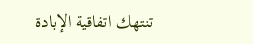تنتهك اتفاقية الإبادة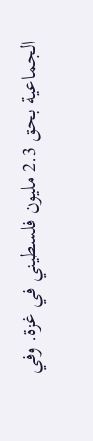الجماعية بحق 2.3 مليون فلسطيني في غزة. وفي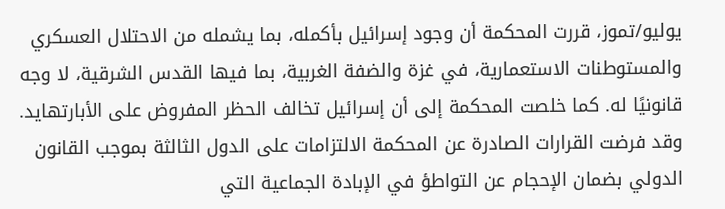يوليو/تموز، قررت المحكمة أن وجود إسرائيل بأكمله، بما يشمله من الاحتلال العسكري والمستوطنات الاستعمارية، في غزة والضفة الغربية، بما فيها القدس الشرقية، لا وجه قانونيًا له. كما خلصت المحكمة إلى أن إسرائيل تخالف الحظر المفروض على الأبارتهايد. وقد فرضت القرارات الصادرة عن المحكمة الالتزامات على الدول الثالثة بموجب القانون الدولي بضمان الإحجام عن التواطؤ في الإبادة الجماعية التي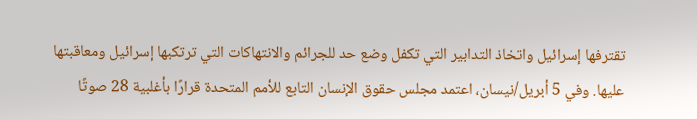تقترفها إسرائيل واتخاذ التدابير التي تكفل وضع حد للجرائم والانتهاكات التي ترتكبها إسرائيل ومعاقبتها عليها. وفي 5 أبريل/نيسان، اعتمد مجلس حقوق الإنسان التابع للأمم المتحدة قرارًا بأغلبية 28 صوتًا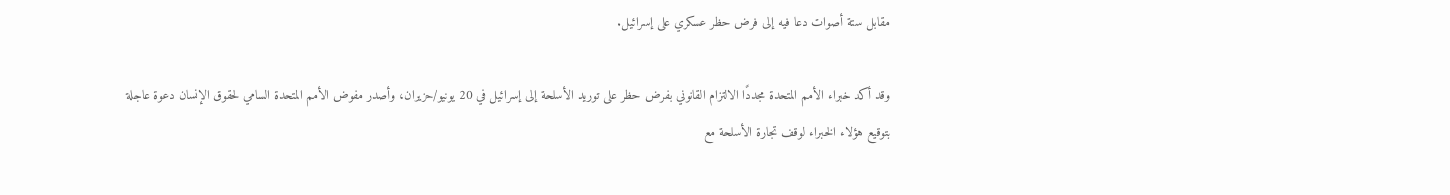مقابل ستة أصوات دعا فيه إلى فرض حظر عسكري على إسرائيل.

وقد أكد خبراء الأمم المتحدة مجددًا الالتزام القانوني بفرض حظر على توريد الأسلحة إلى إسرائيل في 20 يونيو/حزيران، وأصدر مفوض الأمم المتحدة السامي لحقوق الإنسان دعوة عاجلة بتوقيع هؤلاء الخبراء لوقف تجارة الأسلحة مع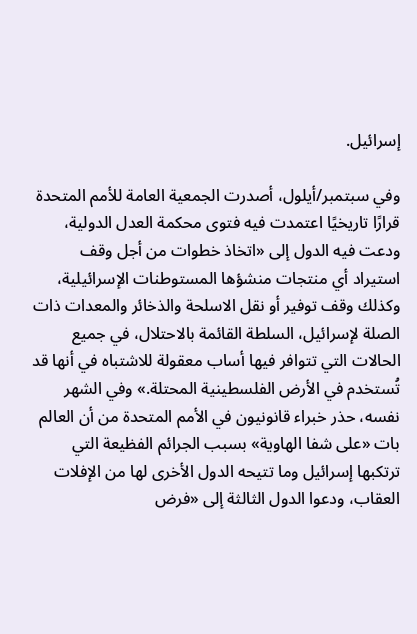إسرائيل.

وفي سبتمبر/أيلول، أصدرت الجمعية العامة للأمم المتحدة قرارًا تاريخيًا اعتمدت فيه فتوى محكمة العدل الدولية، ودعت فيه الدول إلى «اتخاذ خطوات من أجل وقف استيراد أي منتجات منشؤها المستوطنات الإسرائيلية، وكذلك وقف توفير أو نقل الاسلحة والذخائر والمعدات ذات الصلة لإسرائيل، السلطة القائمة بالاحتلال، في جميع الحالات التي تتوافر فيها أساب معقولة للاشتباه في أنها قد تُستخدم في الأرض الفلسطينية المحتلة.» وفي الشهر نفسه، حذر خبراء قانونيون في الأمم المتحدة من أن العالم بات «على شفا الهاوية» بسبب الجرائم الفظيعة التي ترتكبها إسرائيل وما تتيحه الدول الأخرى لها من الإفلات العقاب، ودعوا الدول الثالثة إلى «فرض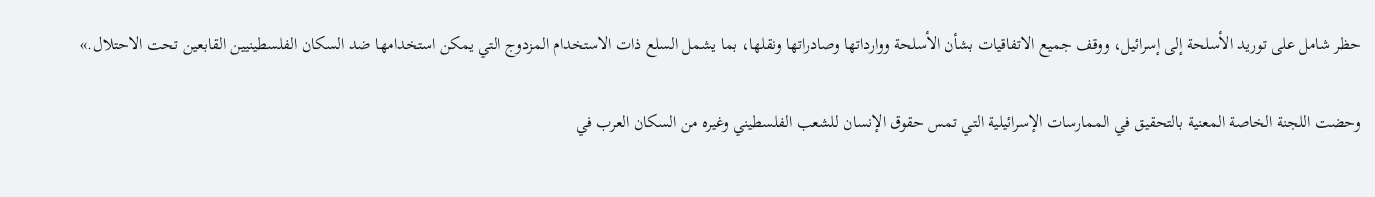حظر شامل على توريد الأسلحة إلى إسرائيل، ووقف جميع الاتفاقيات بشأن الأسلحة ووارداتها وصادراتها ونقلها، بما يشمل السلع ذات الاستخدام المزدوج التي يمكن استخدامها ضد السكان الفلسطينيين القابعين تحت الاحتلال.»

وحضت اللجنة الخاصة المعنية بالتحقيق في الممارسات الإسرائيلية التي تمس حقوق الإنسان للشعب الفلسطيني وغيره من السكان العرب في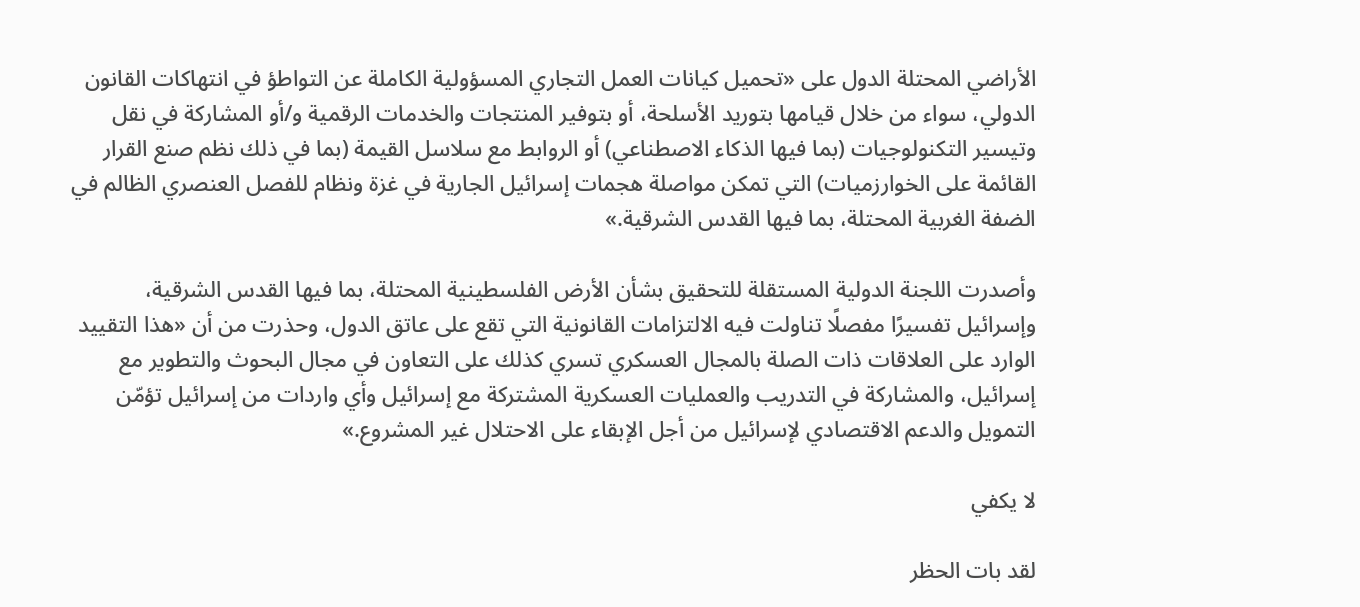الأراضي المحتلة الدول على «تحميل كيانات العمل التجاري المسؤولية الكاملة عن التواطؤ في انتهاكات القانون الدولي، سواء من خلال قيامها بتوريد الأسلحة، أو بتوفير المنتجات والخدمات الرقمية و/أو المشاركة في نقل وتيسير التكنولوجيات (بما فيها الذكاء الاصطناعي) أو الروابط مع سلاسل القيمة (بما في ذلك نظم صنع القرار القائمة على الخوارزميات) التي تمكن مواصلة هجمات إسرائيل الجارية في غزة ونظام للفصل العنصري الظالم في الضفة الغربية المحتلة، بما فيها القدس الشرقية.»

وأصدرت اللجنة الدولية المستقلة للتحقيق بشأن الأرض الفلسطينية المحتلة، بما فيها القدس الشرقية، وإسرائيل تفسيرًا مفصلًا تناولت فيه الالتزامات القانونية التي تقع على عاتق الدول، وحذرت من أن «هذا التقييد الوارد على العلاقات ذات الصلة بالمجال العسكري تسري كذلك على التعاون في مجال البحوث والتطوير مع إسرائيل، والمشاركة في التدريب والعمليات العسكرية المشتركة مع إسرائيل وأي واردات من إسرائيل تؤمّن التمويل والدعم الاقتصادي لإسرائيل من أجل الإبقاء على الاحتلال غير المشروع.»

لا يكفي

لقد بات الحظر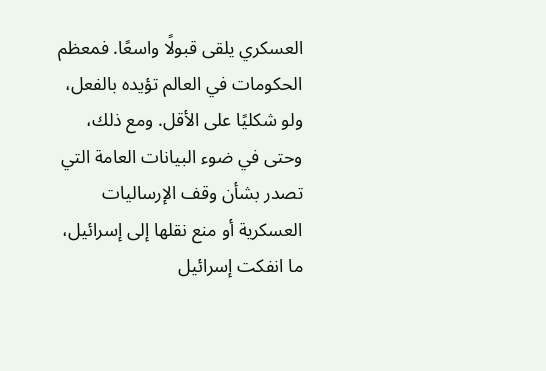العسكري يلقى قبولًا واسعًا. فمعظم الحكومات في العالم تؤيده بالفعل، ولو شكليًا على الأقل. ومع ذلك، وحتى في ضوء البيانات العامة التي تصدر بشأن وقف الإرساليات العسكرية أو منع نقلها إلى إسرائيل، ما انفكت إسرائيل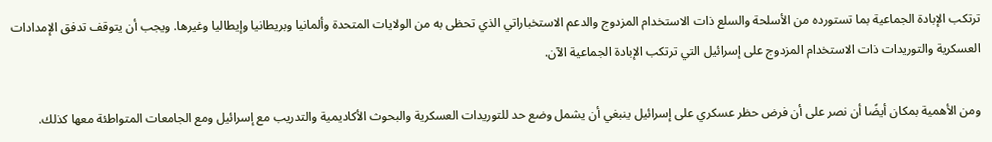ترتكب الإبادة الجماعية بما تستورده من الأسلحة والسلع ذات الاستخدام المزدوج والدعم الاستخباراتي الذي تحظى به من الولايات المتحدة وألمانيا وبريطانيا وإيطاليا وغيرها. ويجب أن يتوقف تدفق الإمدادات العسكرية والتوريدات ذات الاستخدام المزدوج على إسرائيل التي ترتكب الإبادة الجماعية الآن.

ومن الأهمية بمكان أيضًا أن نصر على أن فرض حظر عسكري على إسرائيل ينبغي أن يشمل وضع حد للتوريدات العسكرية والبحوث الأكاديمية والتدريب مع إسرائيل ومع الجامعات المتواطئة معها كذلك.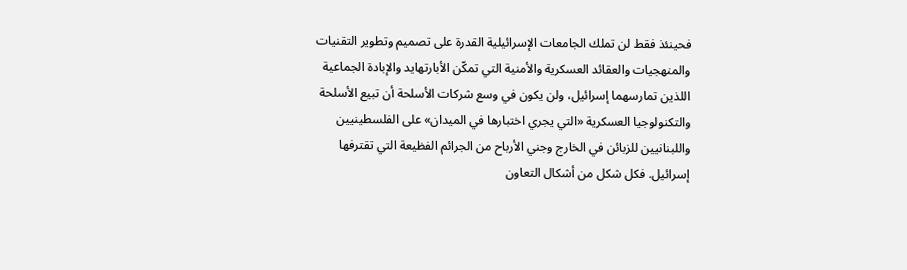فحينئذ فقط لن تملك الجامعات الإسرائيلية القدرة على تصميم وتطوير التقنيات والمنهجيات والعقائد العسكرية والأمنية التي تمكّن الأبارتهايد والإبادة الجماعية اللذين تمارسهما إسرائيل، ولن يكون في وسع شركات الأسلحة أن تبيع الأسلحة والتكنولوجيا العسكرية «التي يجري اختبارها في الميدان» على الفلسطينيين واللبنانيين للزبائن في الخارج وجني الأرباح من الجرائم الفظيعة التي تقترفها إسرائيل. فكل شكل من أشكال التعاون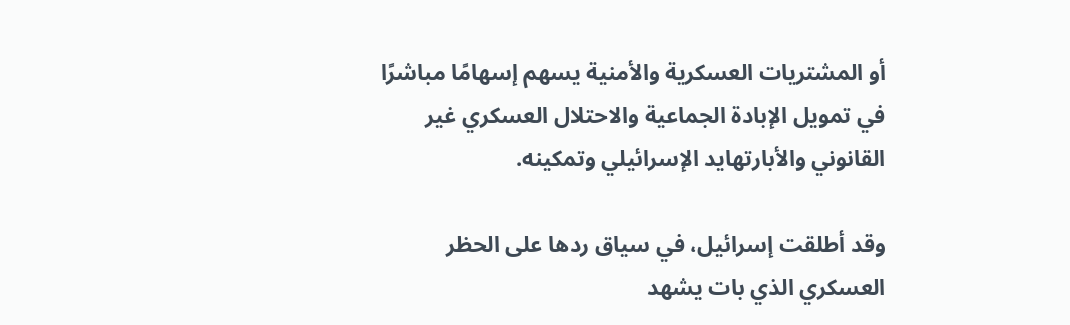أو المشتريات العسكرية والأمنية يسهم إسهامًا مباشرًا في تمويل الإبادة الجماعية والاحتلال العسكري غير القانوني والأبارتهايد الإسرائيلي وتمكينه.

وقد أطلقت إسرائيل، في سياق ردها على الحظر العسكري الذي بات يشهد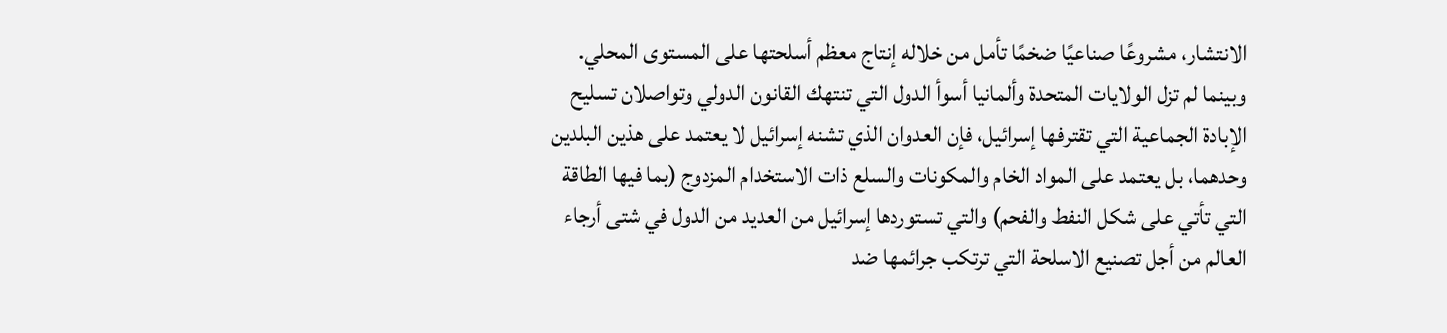الانتشار، مشروعًا صناعيًا ضخمًا تأمل من خلاله إنتاج معظم أسلحتها على المستوى المحلي. وبينما لم تزل الولايات المتحدة وألمانيا أسوأ الدول التي تنتهك القانون الدولي وتواصلان تسليح الإبادة الجماعية التي تقترفها إسرائيل، فإن العدوان الذي تشنه إسرائيل لا يعتمد على هذين البلدين وحدهما، بل يعتمد على المواد الخام والمكونات والسلع ذات الاستخدام المزدوج (بما فيها الطاقة التي تأتي على شكل النفط والفحم) والتي تستوردها إسرائيل من العديد من الدول في شتى أرجاء العالم من أجل تصنيع الاسلحة التي ترتكب جرائمها ضد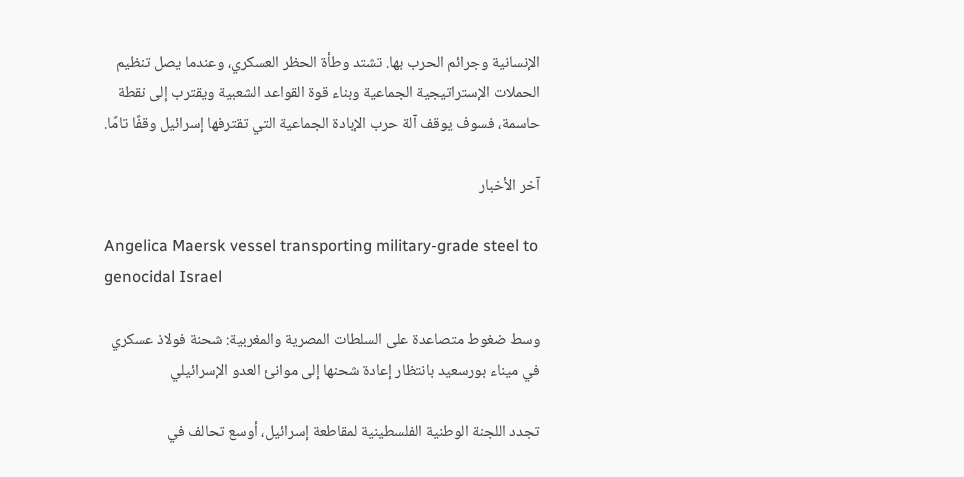الإنسانية وجرائم الحرب بها. تشتد وطأة الحظر العسكري، وعندما يصل تنظيم الحملات الإستراتيجية الجماعية وبناء قوة القواعد الشعبية ويقترب إلى نقطة حاسمة، فسوف يوقف آلة حرب الإبادة الجماعية التي تقترفها إسرائيل وقفًا تامًا.

آخر الأخبار

Angelica Maersk vessel transporting military-grade steel to genocidal Israel

وسط ضغوط متصاعدة على السلطات المصرية والمغربية: شحنة فولاذ عسكري في ميناء بورسعيد بانتظار إعادة شحنها إلى موانئ العدو الإسرائيلي

تجدد اللجنة الوطنية الفلسطينية لمقاطعة إسرائيل، أوسع تحالف في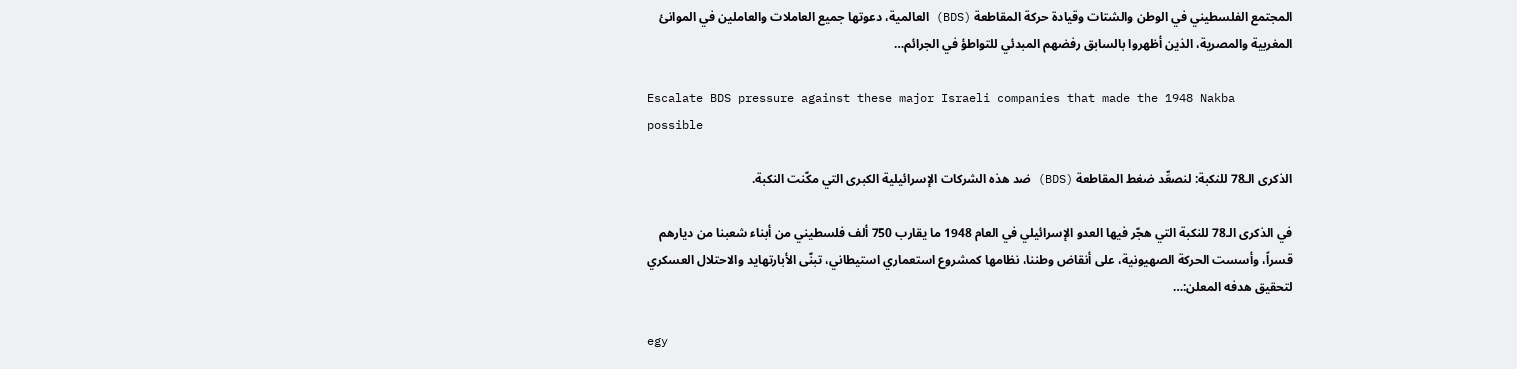المجتمع الفلسطيني في الوطن والشتات وقيادة حركة المقاطعة (BDS) العالمية، دعوتها جميع العاملات والعاملين في الموانئ المغربية والمصرية، الذين أظهروا بالسابق رفضهم المبدئي للتواطؤ في الجرائم…

Escalate BDS pressure against these major Israeli companies that made the 1948 Nakba possible

الذكرى الـ78 للنكبة: لنصعِّد ضغط المقاطعة (BDS) ضد هذه الشركات الإسرائيلية الكبرى التي مكّنت النكبة.

في الذكرى الـ78 للنكبة التي هجّر فيها العدو الإسرائيلي في العام 1948 ما يقارب 750 ألف فلسطيني من أبناء شعبنا من ديارهم قسراً، وأسست الحركة الصهيونية، على أنقاض وطننا، نظامها كمشروع استعماري استيطاني، تبنّى الأبارتهايد والاحتلال العسكري لتحقيق هدفه المعلن:…

egy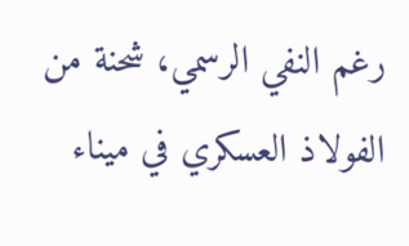رغم النفي الرسمي، شحنة من الفولاذ العسكري في ميناء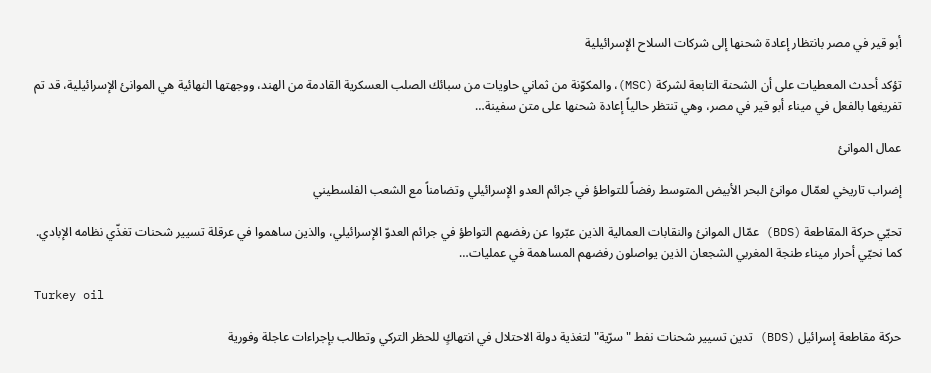أبو قير في مصر بانتظار إعادة شحنها إلى شركات السلاح الإسرائيلية

تؤكد أحدث المعطيات على أن الشحنة التابعة لشركة (MSC)، والمكوّنة من ثماني حاويات من سبائك الصلب العسكرية القادمة من الهند، ووجهتها النهائية هي الموانئ الإسرائيلية، قد تم تفريغها بالفعل في ميناء أبو قير في مصر، وهي تنتظر حالياً إعادة شحنها على متن سفينة…

عمال الموانئ

إضراب تاريخي لعمّال موانئ البحر الأبيض المتوسط رفضاً للتواطؤ في جرائم العدو الإسرائيلي وتضامناً مع الشعب الفلسطيني

تحيّي حركة المقاطعة (BDS) عمّال الموانئ والنقابات العمالية الذين عبّروا عن رفضهم التواطؤ في جرائم العدوّ الإسرائيلي، والذين ساهموا في عرقلة تسيير شحنات تغذّي نظامه الإبادي. كما نحيّي أحرار ميناء طنجة المغربي الشجعان الذين يواصلون رفضهم المساهمة في عمليات…

Turkey oil

حركة مقاطعة إسرائيل (BDS) تدين تسيير شحنات نفط "سرّية" لتغذية دولة الاحتلال في انتهاكٍ للحظر التركي وتطالب بإجراءات عاجلة وفورية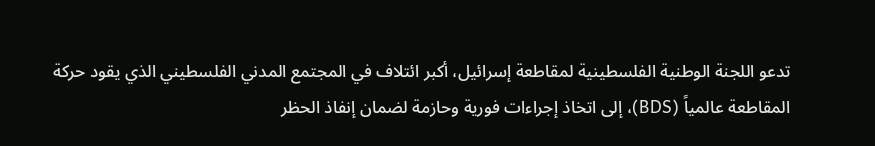تدعو اللجنة الوطنية الفلسطينية لمقاطعة إسرائيل، أكبر ائتلاف في المجتمع المدني الفلسطيني الذي يقود حركة المقاطعة عالمياً (BDS)، إلى اتخاذ إجراءات فورية وحازمة لضمان إنفاذ الحظر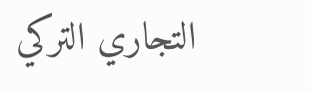التجاري التركي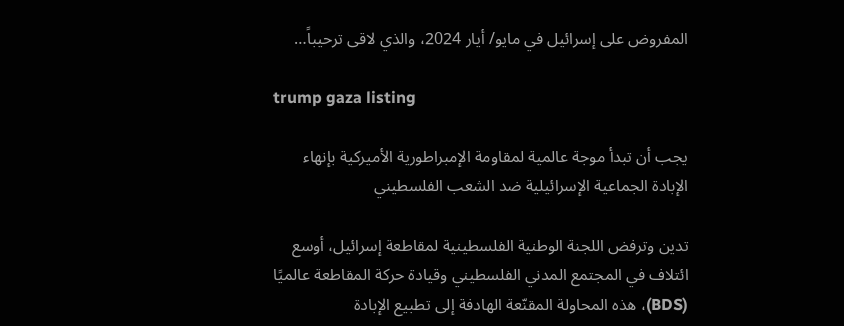المفروض على إسرائيل في مايو/ أيار 2024، والذي لاقى ترحيباً…

trump gaza listing

يجب أن تبدأ موجة عالمية لمقاومة الإمبراطورية الأميركية بإنهاء الإبادة الجماعية الإسرائيلية ضد الشعب الفلسطيني

تدين وترفض اللجنة الوطنية الفلسطينية لمقاطعة إسرائيل، أوسع ائتلاف في المجتمع المدني الفلسطيني وقيادة حركة المقاطعة عالميًا (BDS)، هذه المحاولة المقنّعة الهادفة إلى تطبيع الإبادة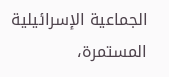الجماعية الإسرائيلية المستمرة،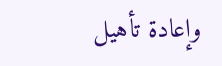وإعادة تأهيل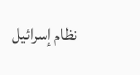نظام إسرائيل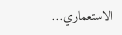الاستعماري…